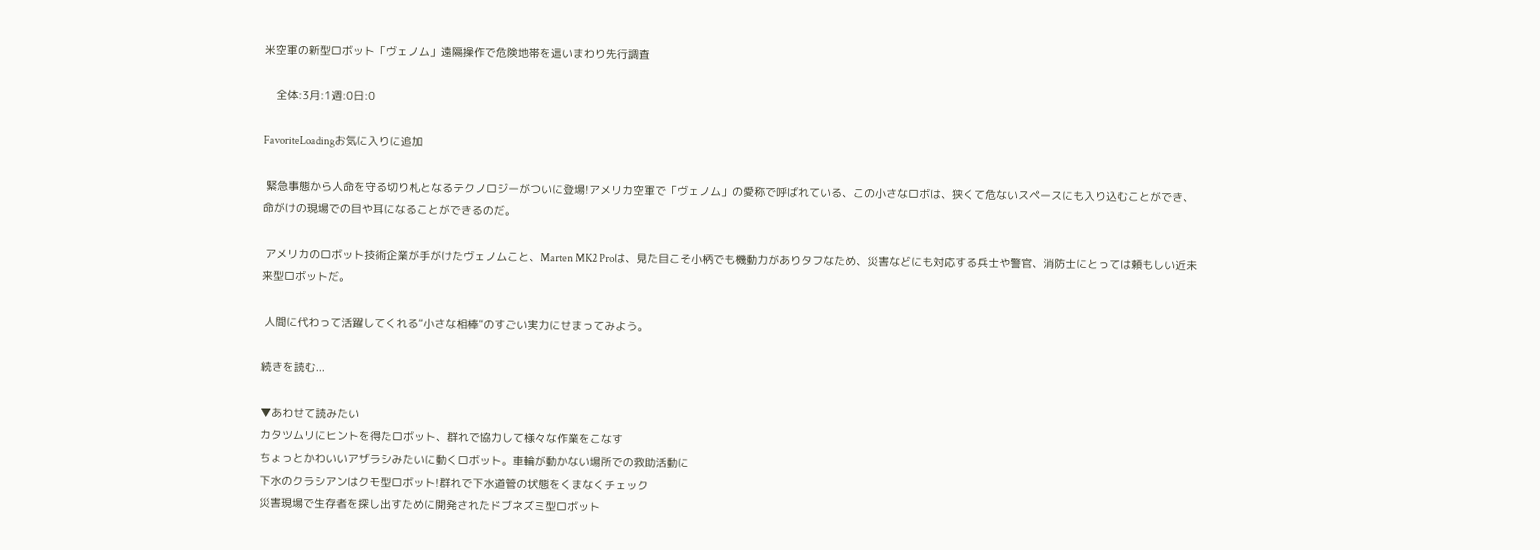米空軍の新型ロボット「ヴェノム」遠隔操作で危険地帯を這いまわり先行調査

    全体:3月:1週:0日:0

FavoriteLoadingお気に入りに追加

 緊急事態から人命を守る切り札となるテクノロジーがついに登場!アメリカ空軍で「ヴェノム」の愛称で呼ばれている、この小さなロボは、狭くて危ないスペースにも入り込むことができ、命がけの現場での目や耳になることができるのだ。

 アメリカのロボット技術企業が手がけたヴェノムこと、Marten MK2 Proは、見た目こそ小柄でも機動力がありタフなため、災害などにも対応する兵士や警官、消防士にとっては頼もしい近未来型ロボットだ。

 人間に代わって活躍してくれる“小さな相棒”のすごい実力にせまってみよう。

続きを読む...

▼あわせて読みたい
カタツムリにヒントを得たロボット、群れで協力して様々な作業をこなす
ちょっとかわいいアザラシみたいに動くロボット。車輪が動かない場所での救助活動に
下水のクラシアンはクモ型ロボット!群れで下水道管の状態をくまなくチェック
災害現場で生存者を探し出すために開発されたドブネズミ型ロボット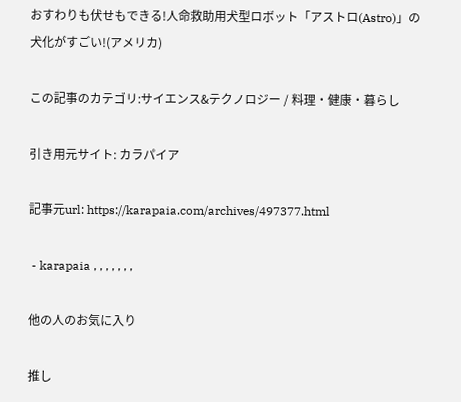おすわりも伏せもできる!人命救助用犬型ロボット「アストロ(Astro)」の犬化がすごい!(アメリカ)

この記事のカテゴリ:サイエンス&テクノロジー / 料理・健康・暮らし

引き用元サイト: カラパイア

記事元url: https://karapaia.com/archives/497377.html

 - karapaia , , , , , , ,

他の人のお気に入り

推し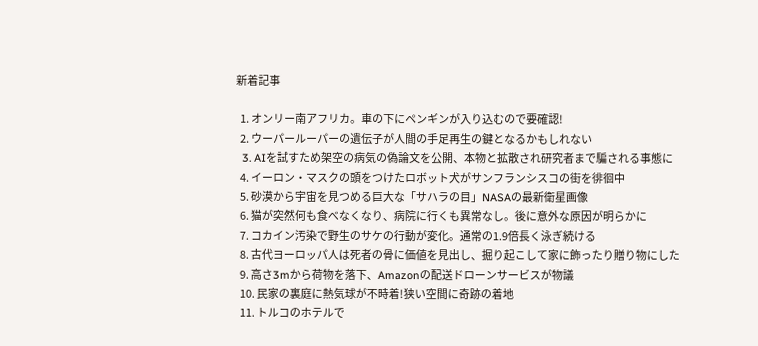新着記事

  1. オンリー南アフリカ。車の下にペンギンが入り込むので要確認!
  2. ウーパールーパーの遺伝子が人間の手足再生の鍵となるかもしれない
  3. AIを試すため架空の病気の偽論文を公開、本物と拡散され研究者まで騙される事態に
  4. イーロン・マスクの頭をつけたロボット犬がサンフランシスコの街を徘徊中
  5. 砂漠から宇宙を見つめる巨大な「サハラの目」NASAの最新衛星画像
  6. 猫が突然何も食べなくなり、病院に行くも異常なし。後に意外な原因が明らかに
  7. コカイン汚染で野生のサケの行動が変化。通常の1.9倍長く泳ぎ続ける
  8. 古代ヨーロッパ人は死者の骨に価値を見出し、掘り起こして家に飾ったり贈り物にした
  9. 高さ3mから荷物を落下、Amazonの配送ドローンサービスが物議
  10. 民家の裏庭に熱気球が不時着!狭い空間に奇跡の着地
  11. トルコのホテルで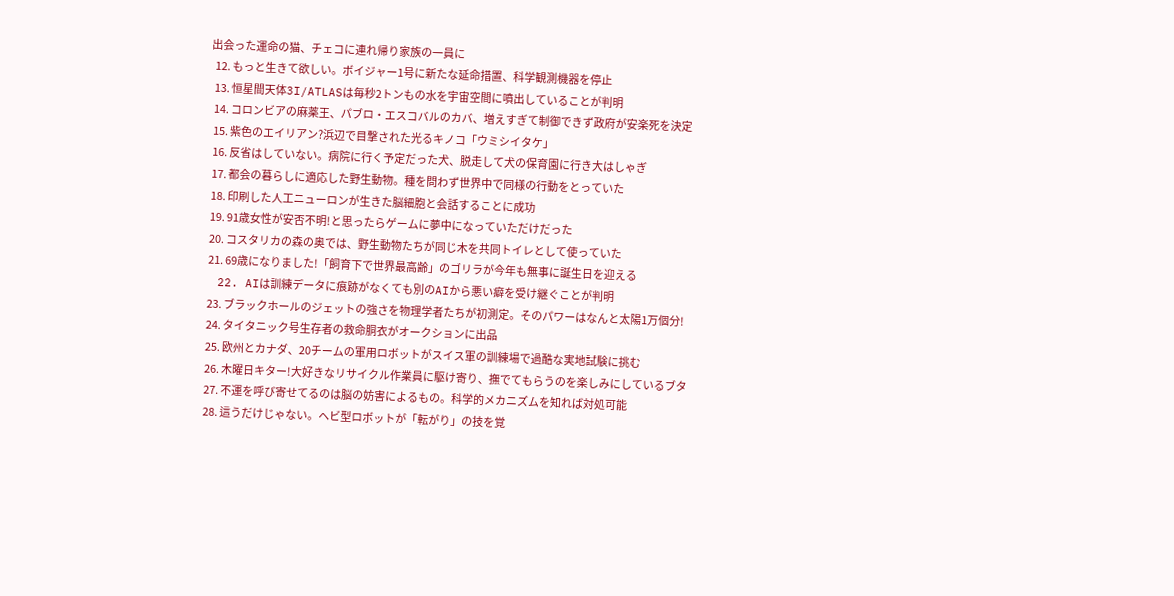出会った運命の猫、チェコに連れ帰り家族の一員に
  12. もっと生きて欲しい。ボイジャー1号に新たな延命措置、科学観測機器を停止
  13. 恒星間天体3I/ATLASは毎秒2トンもの水を宇宙空間に噴出していることが判明
  14. コロンビアの麻薬王、パブロ・エスコバルのカバ、増えすぎて制御できず政府が安楽死を決定
  15. 紫色のエイリアン?浜辺で目撃された光るキノコ「ウミシイタケ」
  16. 反省はしていない。病院に行く予定だった犬、脱走して犬の保育園に行き大はしゃぎ
  17. 都会の暮らしに適応した野生動物。種を問わず世界中で同様の行動をとっていた
  18. 印刷した人工ニューロンが生きた脳細胞と会話することに成功
  19. 91歳女性が安否不明!と思ったらゲームに夢中になっていただけだった
  20. コスタリカの森の奥では、野生動物たちが同じ木を共同トイレとして使っていた
  21. 69歳になりました!「飼育下で世界最高齢」のゴリラが今年も無事に誕生日を迎える
  22. AIは訓練データに痕跡がなくても別のAIから悪い癖を受け継ぐことが判明
  23. ブラックホールのジェットの強さを物理学者たちが初測定。そのパワーはなんと太陽1万個分!
  24. タイタニック号生存者の救命胴衣がオークションに出品
  25. 欧州とカナダ、20チームの軍用ロボットがスイス軍の訓練場で過酷な実地試験に挑む
  26. 木曜日キター!大好きなリサイクル作業員に駆け寄り、撫でてもらうのを楽しみにしているブタ
  27. 不運を呼び寄せてるのは脳の妨害によるもの。科学的メカニズムを知れば対処可能
  28. 這うだけじゃない。ヘビ型ロボットが「転がり」の技を覚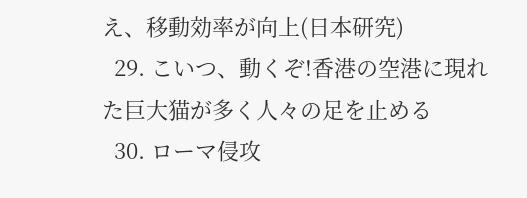え、移動効率が向上(日本研究)
  29. こいつ、動くぞ!香港の空港に現れた巨大猫が多く人々の足を止める
  30. ローマ侵攻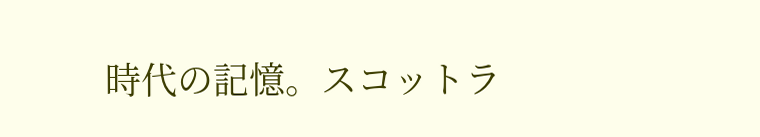時代の記憶。スコットラ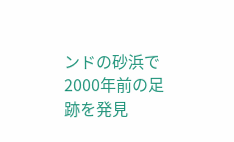ンドの砂浜で2000年前の足跡を発見